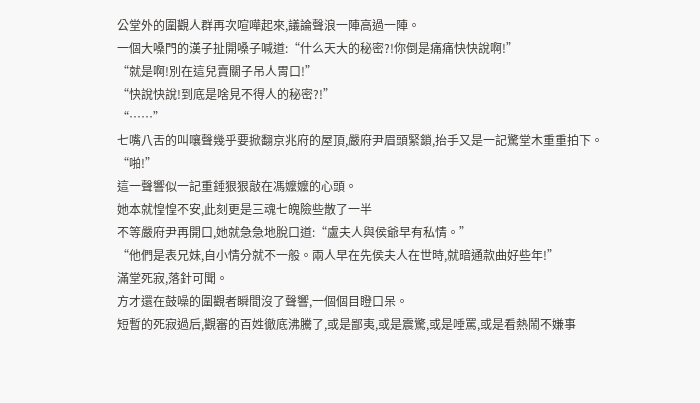公堂外的圍觀人群再次喧嘩起來,議論聲浪一陣高過一陣。
一個大嗓門的漢子扯開嗓子喊道:“什么天大的秘密?!你倒是痛痛快快說啊!”
“就是啊!別在這兒賣關子吊人胃口!”
“快說快說!到底是啥見不得人的秘密?!”
“……”
七嘴八舌的叫嚷聲幾乎要掀翻京兆府的屋頂,嚴府尹眉頭緊鎖,抬手又是一記驚堂木重重拍下。
“啪!”
這一聲響似一記重錘狠狠敲在馮嬤嬤的心頭。
她本就惶惶不安,此刻更是三魂七魄險些散了一半
不等嚴府尹再開口,她就急急地脫口道:“盧夫人與侯爺早有私情。”
“他們是表兄妹,自小情分就不一般。兩人早在先侯夫人在世時,就暗通款曲好些年!”
滿堂死寂,落針可聞。
方才還在鼓噪的圍觀者瞬間沒了聲響,一個個目瞪口呆。
短暫的死寂過后,觀審的百姓徹底沸騰了,或是鄙夷,或是震驚,或是唾罵,或是看熱鬧不嫌事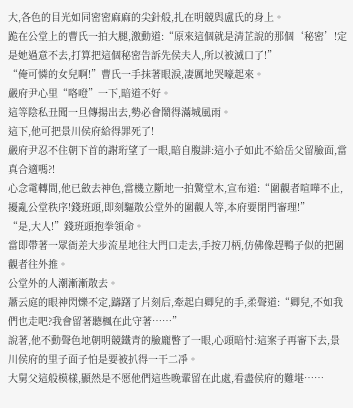大,各色的目光如同密密麻麻的尖針般,扎在明競與盧氏的身上。
跪在公堂上的曹氏一拍大腿,激動道:“原來這個就是清芷說的那個‘秘密’!定是她過意不去,打算把這個秘密告訴先侯夫人,所以被滅口了!”
“俺可憐的女兒啊!”曹氏一手抹著眼淚,凄厲地哭嚎起來。
嚴府尹心里“咯噔”一下,暗道不好。
這等陰私丑聞一旦傳揚出去,勢必會鬧得滿城風雨。
這下,他可把景川侯府給得罪死了!
嚴府尹忍不住朝下首的謝珩望了一眼,暗自腹誹:這小子如此不給岳父留臉面,當真合適嗎?!
心念電轉間,他已斂去神色,當機立斷地一拍驚堂木,宣布道:“圍觀者喧嘩不止,擾亂公堂秩序!錢班頭,即刻驅散公堂外的圍觀人等,本府要閉門審理!”
“是,大人!”錢班頭抱拳領命。
當即帶著一眾衙差大步流星地往大門口走去,手按刀柄,仿佛像趕鴨子似的把圍觀者往外推。
公堂外的人潮漸漸散去。
蕭云庭的眼神閃爍不定,躊躇了片刻后,牽起白卿兒的手,柔聲道:“卿兒,不如我們也走吧?我會留著聽楓在此守著……”
說著,他不動聲色地朝明競鐵青的臉龐瞥了一眼,心頭暗忖:這案子再審下去,景川侯府的里子面子怕是要被扒得一干二凈。
大舅父這般模樣,顯然是不愿他們這些晚輩留在此處,看盡侯府的難堪……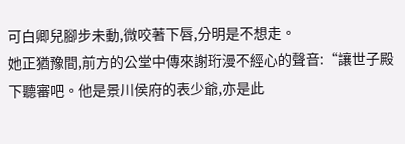可白卿兒腳步未動,微咬著下唇,分明是不想走。
她正猶豫間,前方的公堂中傳來謝珩漫不經心的聲音:“讓世子殿下聽審吧。他是景川侯府的表少爺,亦是此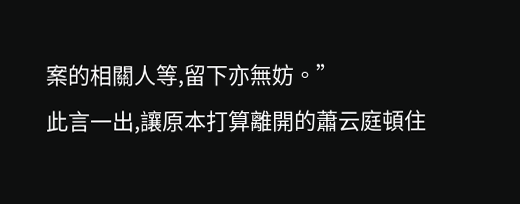案的相關人等,留下亦無妨。”
此言一出,讓原本打算離開的蕭云庭頓住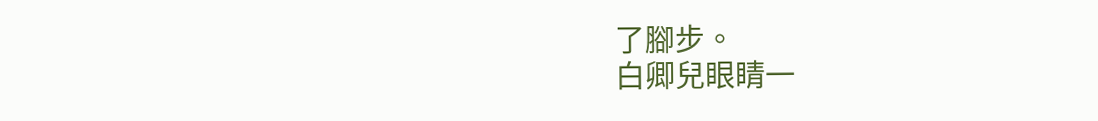了腳步。
白卿兒眼睛一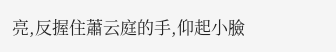亮,反握住蕭云庭的手,仰起小臉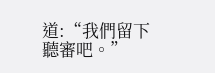道:“我們留下聽審吧。”